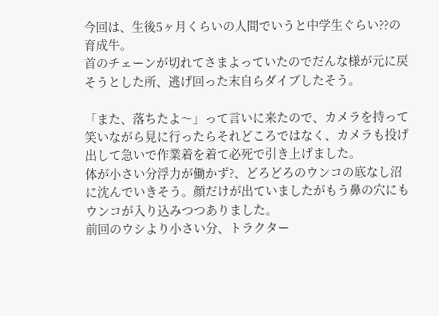今回は、生後5ヶ月くらいの人間でいうと中学生ぐらい??の育成牛。
首のチェーンが切れてさまよっていたのでだんな様が元に戻そうとした所、逃げ回った末自らダイブしたそう。

「また、落ちたよ〜」って言いに来たので、カメラを持って笑いながら見に行ったらそれどころではなく、カメラも投げ出して急いで作業着を着て必死で引き上げました。
体が小さい分浮力が働かず?、どろどろのウンコの底なし沼に沈んでいきそう。顔だけが出ていましたがもう鼻の穴にもウンコが入り込みつつありました。
前回のウシより小さい分、トラクター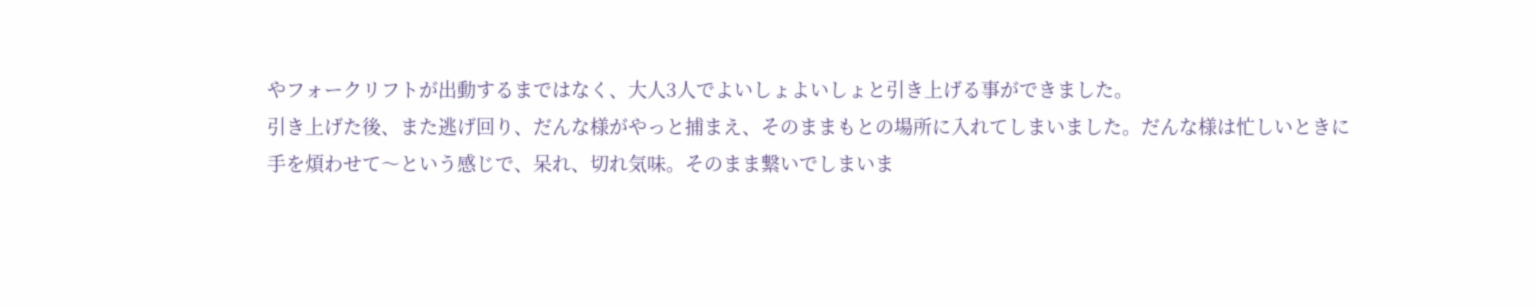やフォークリフトが出動するまではなく、大人3人でよいしょよいしょと引き上げる事ができました。
引き上げた後、また逃げ回り、だんな様がやっと捕まえ、そのままもとの場所に入れてしまいました。だんな様は忙しいときに手を煩わせて〜という感じで、呆れ、切れ気味。そのまま繋いでしまいま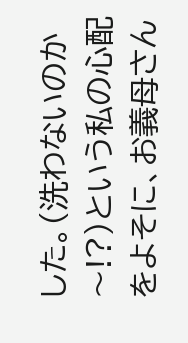した。(洗わないのか〜!?)という私の心配をよそに、お義母さん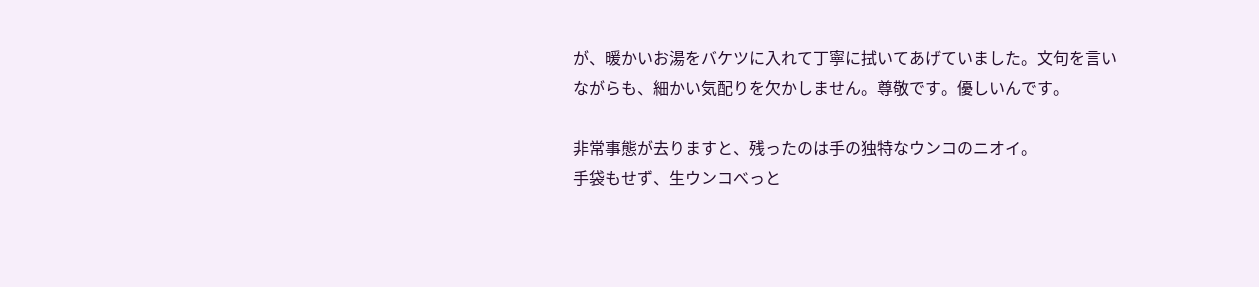が、暖かいお湯をバケツに入れて丁寧に拭いてあげていました。文句を言いながらも、細かい気配りを欠かしません。尊敬です。優しいんです。

非常事態が去りますと、残ったのは手の独特なウンコのニオイ。
手袋もせず、生ウンコべっと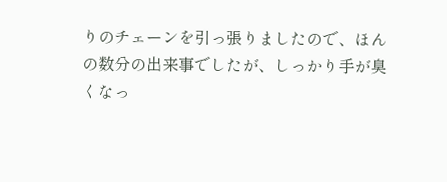りのチェーンを引っ張りましたので、ほんの数分の出来事でしたが、しっかり手が臭くなっ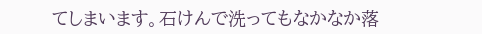てしまいます。石けんで洗ってもなかなか落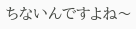ちないんですよね〜